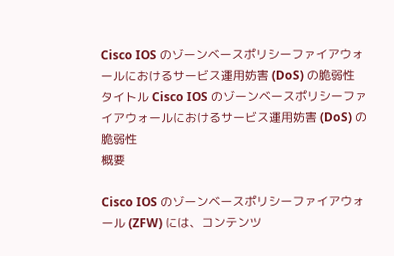Cisco IOS のゾーンベースポリシーファイアウォールにおけるサービス運用妨害 (DoS) の脆弱性
タイトル Cisco IOS のゾーンベースポリシーファイアウォールにおけるサービス運用妨害 (DoS) の脆弱性
概要

Cisco IOS のゾーンベースポリシーファイアウォール (ZFW) には、コンテンツ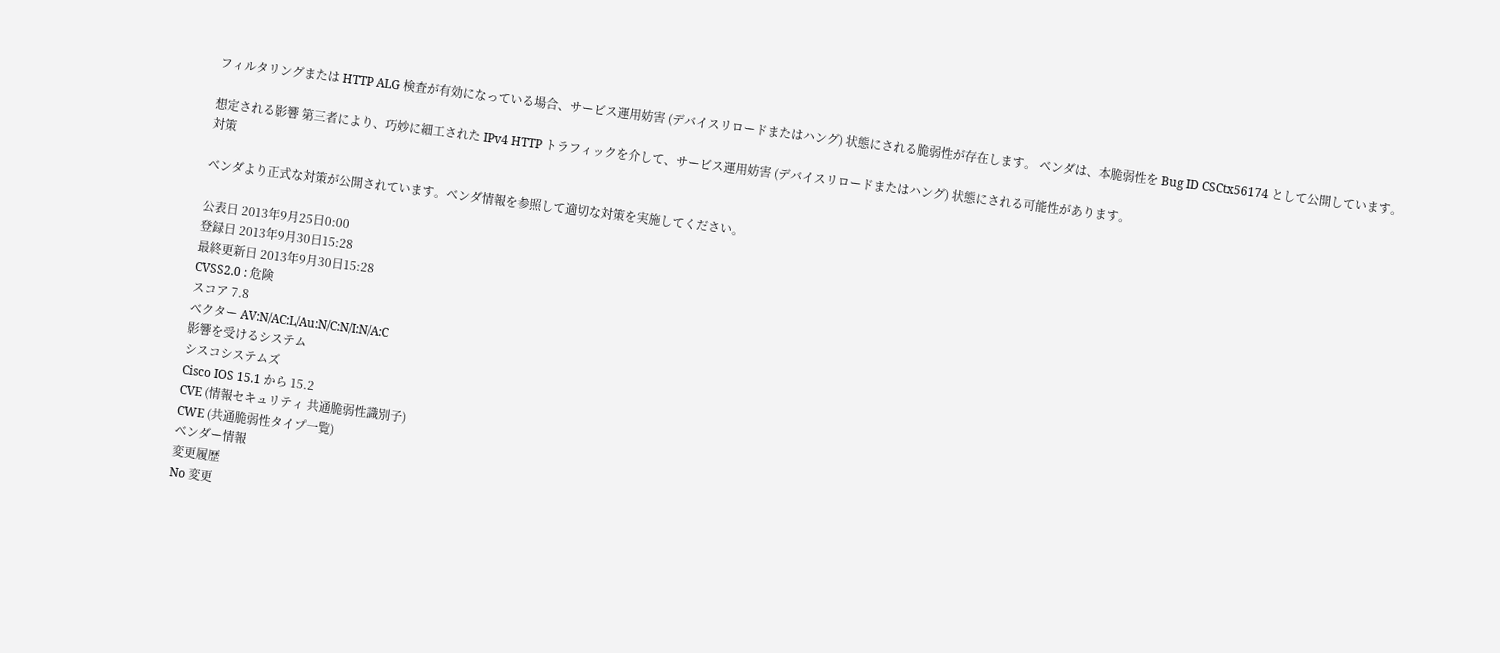フィルタリングまたは HTTP ALG 検査が有効になっている場合、サービス運用妨害 (デバイスリロードまたはハング) 状態にされる脆弱性が存在します。 ベンダは、本脆弱性を Bug ID CSCtx56174 として公開しています。

想定される影響 第三者により、巧妙に細工された IPv4 HTTP トラフィックを介して、サービス運用妨害 (デバイスリロードまたはハング) 状態にされる可能性があります。
対策

ベンダより正式な対策が公開されています。ベンダ情報を参照して適切な対策を実施してください。

公表日 2013年9月25日0:00
登録日 2013年9月30日15:28
最終更新日 2013年9月30日15:28
CVSS2.0 : 危険
スコア 7.8
ベクター AV:N/AC:L/Au:N/C:N/I:N/A:C
影響を受けるシステム
シスコシステムズ
Cisco IOS 15.1 から 15.2
CVE (情報セキュリティ 共通脆弱性識別子)
CWE (共通脆弱性タイプ一覧)
ベンダー情報
変更履歴
No 変更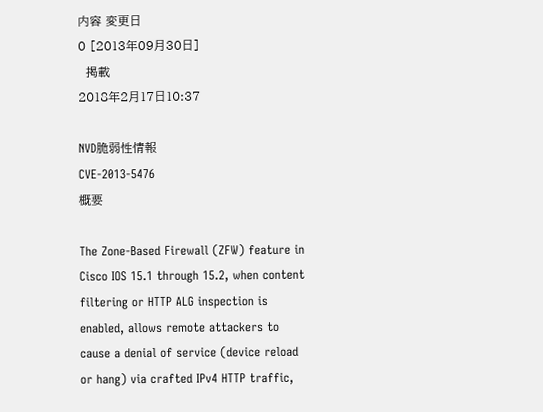内容 変更日
0 [2013年09月30日]
  掲載
2018年2月17日10:37

NVD脆弱性情報
CVE-2013-5476
概要

The Zone-Based Firewall (ZFW) feature in Cisco IOS 15.1 through 15.2, when content filtering or HTTP ALG inspection is enabled, allows remote attackers to cause a denial of service (device reload or hang) via crafted IPv4 HTTP traffic,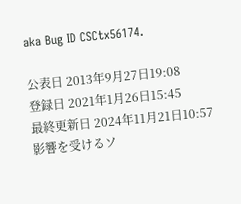aka Bug ID CSCtx56174.

公表日 2013年9月27日19:08
登録日 2021年1月26日15:45
最終更新日 2024年11月21日10:57
影響を受けるソ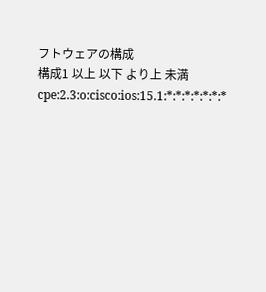フトウェアの構成
構成1 以上 以下 より上 未満
cpe:2.3:o:cisco:ios:15.1:*:*:*:*:*:*:*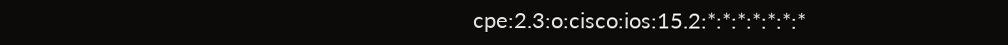cpe:2.3:o:cisco:ios:15.2:*:*:*:*:*:*:*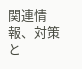関連情報、対策と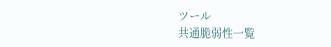ツール
共通脆弱性一覧